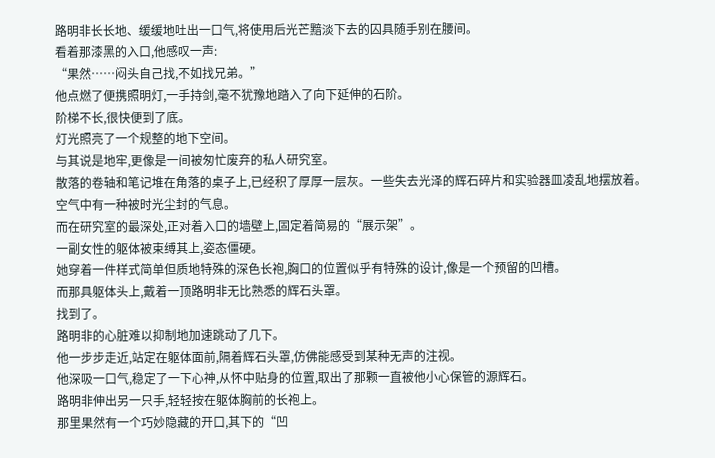路明非长长地、缓缓地吐出一口气,将使用后光芒黯淡下去的囚具随手别在腰间。
看着那漆黑的入口,他感叹一声:
“果然……闷头自己找,不如找兄弟。”
他点燃了便携照明灯,一手持剑,毫不犹豫地踏入了向下延伸的石阶。
阶梯不长,很快便到了底。
灯光照亮了一个规整的地下空间。
与其说是地牢,更像是一间被匆忙废弃的私人研究室。
散落的卷轴和笔记堆在角落的桌子上,已经积了厚厚一层灰。一些失去光泽的辉石碎片和实验器皿凌乱地摆放着。
空气中有一种被时光尘封的气息。
而在研究室的最深处,正对着入口的墙壁上,固定着简易的“展示架”。
一副女性的躯体被束缚其上,姿态僵硬。
她穿着一件样式简单但质地特殊的深色长袍,胸口的位置似乎有特殊的设计,像是一个预留的凹槽。
而那具躯体头上,戴着一顶路明非无比熟悉的辉石头罩。
找到了。
路明非的心脏难以抑制地加速跳动了几下。
他一步步走近,站定在躯体面前,隔着辉石头罩,仿佛能感受到某种无声的注视。
他深吸一口气,稳定了一下心神,从怀中贴身的位置,取出了那颗一直被他小心保管的源辉石。
路明非伸出另一只手,轻轻按在躯体胸前的长袍上。
那里果然有一个巧妙隐藏的开口,其下的“凹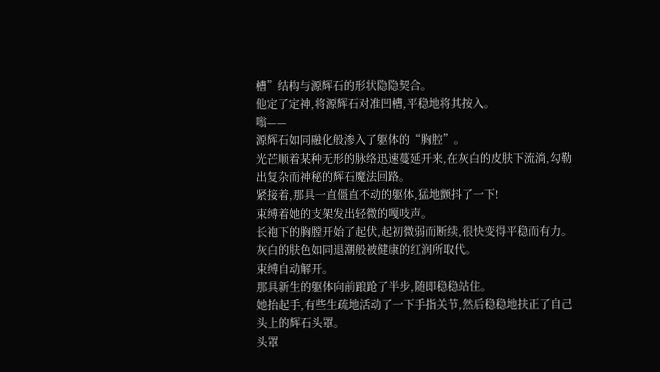槽”结构与源辉石的形状隐隐契合。
他定了定神,将源辉石对准凹槽,平稳地将其按入。
嗡——
源辉石如同融化般渗入了躯体的“胸腔”。
光芒顺着某种无形的脉络迅速蔓延开来,在灰白的皮肤下流淌,勾勒出复杂而神秘的辉石魔法回路。
紧接着,那具一直僵直不动的躯体,猛地颤抖了一下!
束缚着她的支架发出轻微的嘎吱声。
长袍下的胸膛开始了起伏,起初微弱而断续,很快变得平稳而有力。
灰白的肤色如同退潮般被健康的红润所取代。
束缚自动解开。
那具新生的躯体向前踉跄了半步,随即稳稳站住。
她抬起手,有些生疏地活动了一下手指关节,然后稳稳地扶正了自己头上的辉石头罩。
头罩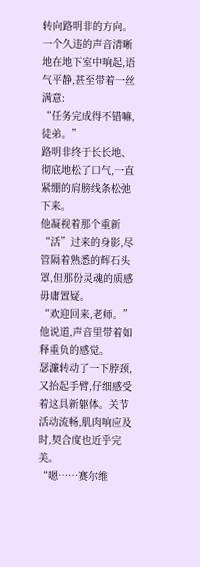转向路明非的方向。
一个久违的声音清晰地在地下室中响起,语气平静,甚至带着一丝满意:
“任务完成得不错嘛,徒弟。”
路明非终于长长地、彻底地松了口气,一直紧绷的肩膀线条松弛下来。
他凝视着那个重新“活”过来的身影,尽管隔着熟悉的辉石头罩,但那份灵魂的质感毋庸置疑。
“欢迎回来,老师。”
他说道,声音里带着如释重负的感觉。
瑟濂转动了一下脖颈,又抬起手臂,仔细感受着这具新躯体。关节活动流畅,肌肉响应及时,契合度也近乎完美。
“嗯……赛尔维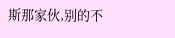斯那家伙,别的不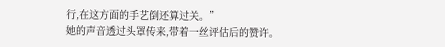行,在这方面的手艺倒还算过关。”
她的声音透过头罩传来,带着一丝评估后的赞许。